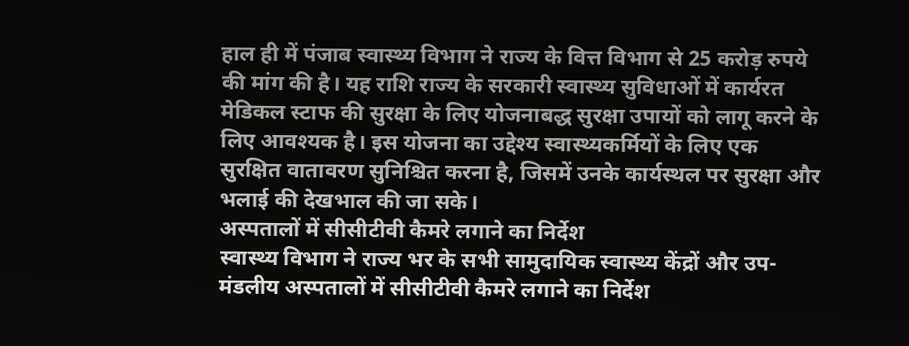हाल ही में पंजाब स्वास्थ्य विभाग ने राज्य के वित्त विभाग से 25 करोड़ रुपये की मांग की है। यह राशि राज्य के सरकारी स्वास्थ्य सुविधाओं में कार्यरत मेडिकल स्टाफ की सुरक्षा के लिए योजनाबद्ध सुरक्षा उपायों को लागू करने के लिए आवश्यक है। इस योजना का उद्देश्य स्वास्थ्यकर्मियों के लिए एक सुरक्षित वातावरण सुनिश्चित करना है, जिसमें उनके कार्यस्थल पर सुरक्षा और भलाई की देखभाल की जा सके।
अस्पतालों में सीसीटीवी कैमरे लगाने का निर्देश
स्वास्थ्य विभाग ने राज्य भर के सभी सामुदायिक स्वास्थ्य केंद्रों और उप-मंडलीय अस्पतालों में सीसीटीवी कैमरे लगाने का निर्देश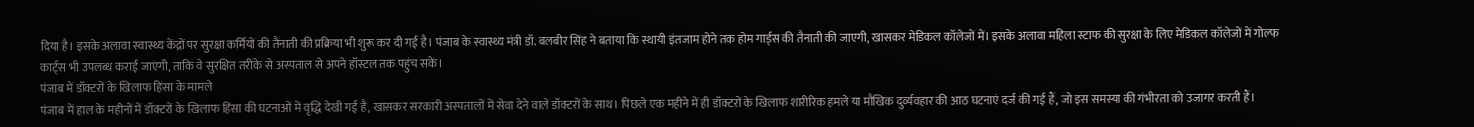दिया है। इसके अलावा स्वास्थ्य केंद्रों पर सुरक्षा कर्मियों की तैनाती की प्रक्रिया भी शुरू कर दी गई है। पंजाब के स्वास्थ्य मंत्री डॉ. बलबीर सिंह ने बताया कि स्थायी इंतजाम होने तक होम गार्ड्स की तैनाती की जाएगी, खासकर मेडिकल कॉलेजों में। इसके अलावा महिला स्टाफ की सुरक्षा के लिए मेडिकल कॉलेजों में गोल्फ कार्ट्स भी उपलब्ध कराई जाएंगी, ताकि वे सुरक्षित तरीके से अस्पताल से अपने हॉस्टल तक पहुंच सकें।
पंजाब में डॉक्टरों के खिलाफ हिंसा के मामले
पंजाब में हाल के महीनों में डॉक्टरों के खिलाफ हिंसा की घटनाओं में वृद्धि देखी गई है, खासकर सरकारी अस्पतालों में सेवा देने वाले डॉक्टरों के साथ। पिछले एक महीने में ही डॉक्टरों के खिलाफ शारीरिक हमले या मौखिक दुर्व्यवहार की आठ घटनाएं दर्ज की गई हैं, जो इस समस्या की गंभीरता को उजागर करती हैं।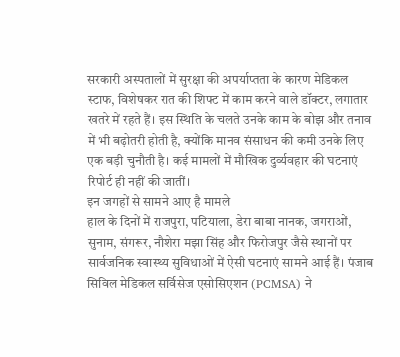सरकारी अस्पतालों में सुरक्षा की अपर्याप्तता के कारण मेडिकल स्टाफ, विशेषकर रात की शिफ्ट में काम करने वाले डॉक्टर, लगातार खतरे में रहते हैं। इस स्थिति के चलते उनके काम के बोझ और तनाव में भी बढ़ोतरी होती है, क्योंकि मानव संसाधन की कमी उनके लिए एक बड़ी चुनौती है। कई मामलों में मौखिक दुर्व्यवहार की घटनाएं रिपोर्ट ही नहीं की जातीं।
इन जगहों से सामने आए है मामले
हाल के दिनों में राजपुरा, पटियाला, डेरा बाबा नानक, जगराओं, सुनाम, संगरूर, नौशेरा मझा सिंह और फिरोजपुर जैसे स्थानों पर सार्वजनिक स्वास्थ्य सुविधाओं में ऐसी घटनाएं सामने आई हैं। पंजाब सिविल मेडिकल सर्विसेज एसोसिएशन (PCMSA) ने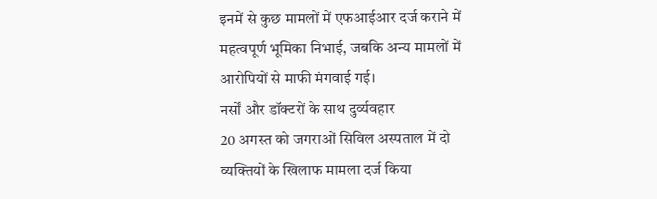इनमें से कुछ मामलों में एफआईआर दर्ज कराने में महत्वपूर्ण भूमिका निभाई, जबकि अन्य मामलों में आरोपियों से माफी मंगवाई गई।
नर्सों और डॉक्टरों के साथ दुर्व्यवहार
20 अगस्त को जगराओं सिविल अस्पताल में दो व्यक्तियों के खिलाफ मामला दर्ज किया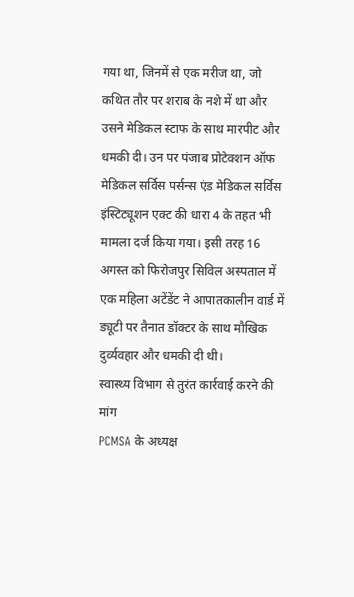गया था, जिनमें से एक मरीज था, जो कथित तौर पर शराब के नशे में था और उसने मेडिकल स्टाफ के साथ मारपीट और धमकी दी। उन पर पंजाब प्रोटेक्शन ऑफ मेडिकल सर्विस पर्सन्स एंड मेडिकल सर्विस इंस्टिट्यूशन एक्ट की धारा 4 के तहत भी मामला दर्ज किया गया। इसी तरह 16 अगस्त को फिरोजपुर सिविल अस्पताल में एक महिला अटेंडेंट ने आपातकालीन वार्ड में ड्यूटी पर तैनात डॉक्टर के साथ मौखिक दुर्व्यवहार और धमकी दी थी।
स्वास्थ्य विभाग से तुरंत कार्रवाई करने की मांग
PCMSA के अध्यक्ष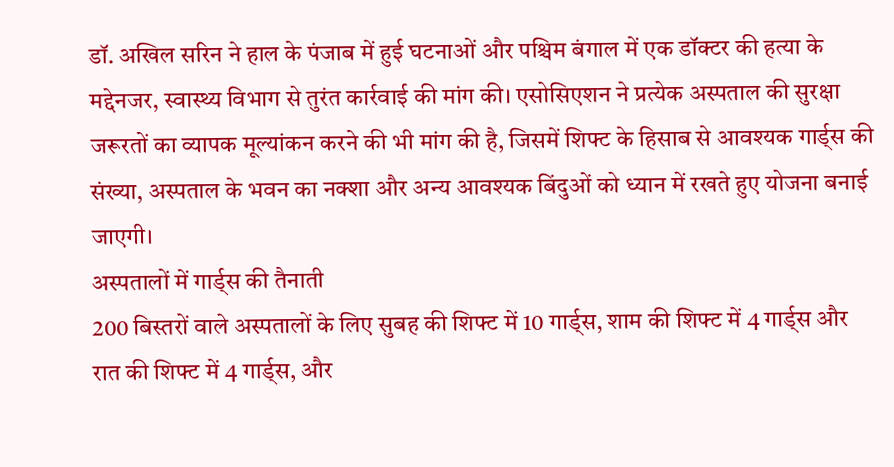डॉ. अखिल सरिन ने हाल के पंजाब में हुई घटनाओं और पश्चिम बंगाल में एक डॉक्टर की हत्या के मद्देनजर, स्वास्थ्य विभाग से तुरंत कार्रवाई की मांग की। एसोसिएशन ने प्रत्येक अस्पताल की सुरक्षा जरूरतों का व्यापक मूल्यांकन करने की भी मांग की है, जिसमें शिफ्ट के हिसाब से आवश्यक गार्ड्स की संख्या, अस्पताल के भवन का नक्शा और अन्य आवश्यक बिंदुओं को ध्यान में रखते हुए योजना बनाई जाएगी।
अस्पतालों में गार्ड्स की तैनाती
200 बिस्तरों वाले अस्पतालों के लिए सुबह की शिफ्ट में 10 गार्ड्स, शाम की शिफ्ट में 4 गार्ड्स और रात की शिफ्ट में 4 गार्ड्स, और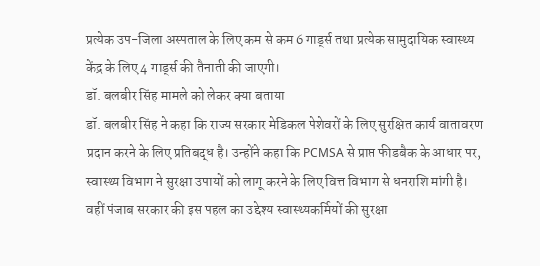प्रत्येक उप-जिला अस्पताल के लिए कम से कम 6 गार्ड्स तथा प्रत्येक सामुदायिक स्वास्थ्य केंद्र के लिए 4 गार्ड्स की तैनाती की जाएगी।
डॉ. बलबीर सिंह मामले को लेकर क्या बताया
डॉ. बलबीर सिंह ने कहा कि राज्य सरकार मेडिकल पेशेवरों के लिए सुरक्षित कार्य वातावरण प्रदान करने के लिए प्रतिबद्ध है। उन्होंने कहा कि PCMSA से प्राप्त फीडबैक के आधार पर, स्वास्थ्य विभाग ने सुरक्षा उपायों को लागू करने के लिए वित्त विभाग से धनराशि मांगी है। वहीं पंजाब सरकार की इस पहल का उद्देश्य स्वास्थ्यकर्मियों की सुरक्षा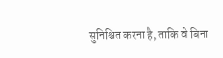सुनिश्चित करना है, ताकि वे बिना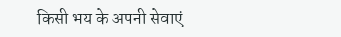किसी भय के अपनी सेवाएं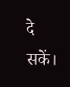दे सकें।